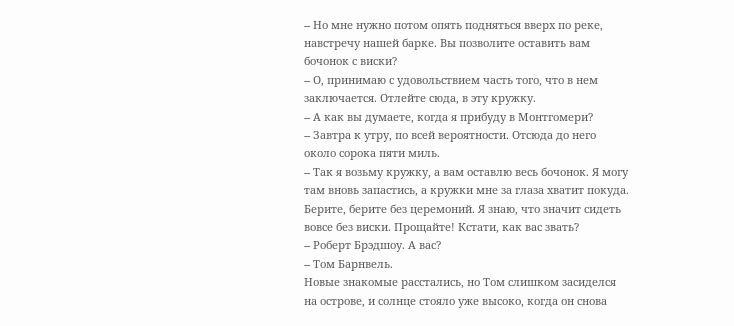-- Но мне нужно потом опять подняться вверх по реке, навстречу нашей барке. Вы позволите оставить вам бочонок с виски?
-- О, принимаю с удовольствием часть того, что в нем заключается. Отлейте сюда, в эту кружку.
-- А как вы думаете, когда я прибуду в Монтгомери?
-- Завтра к утру, по всей вероятности. Отсюда до него около сорока пяти миль.
-- Так я возьму кружку, а вам оставлю весь бочонок. Я могу там вновь запастись, а кружки мне за глаза хватит покуда. Берите, берите без церемоний. Я знаю, что значит сидеть вовсе без виски. Прощайте! Кстати, как вас звать?
-- Роберт Брэдшоу. А вас?
-- Том Барнвель.
Новые знакомые расстались, но Том слишком засиделся на острове, и солнце стояло уже высоко, когда он снова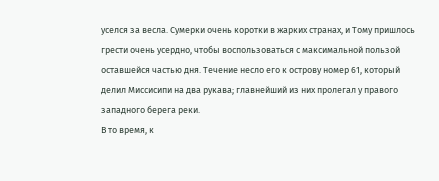уселся за весла. Сумерки очень коротки в жарких странах, и Тому пришлось грести очень усердно, чтобы воспользоваться с максимальной пользой оставшейся частью дня. Течение несло его к острову номер 61, который делил Миссисипи на два рукава; главнейший из них пролегал у правого западного берега реки.
В то время, к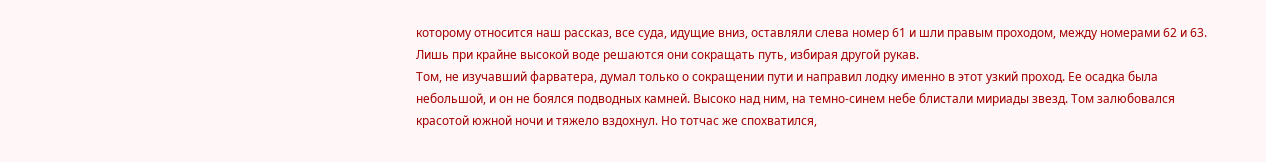которому относится наш рассказ, все суда, идущие вниз, оставляли слева номер 61 и шли правым проходом, между номерами 62 и 63. Лишь при крайне высокой воде решаются они сокращать путь, избирая другой рукав.
Том, не изучавший фарватера, думал только о сокращении пути и направил лодку именно в этот узкий проход. Ее осадка была небольшой, и он не боялся подводных камней. Высоко над ним, на темно-синем небе блистали мириады звезд. Том залюбовался красотой южной ночи и тяжело вздохнул. Но тотчас же спохватился,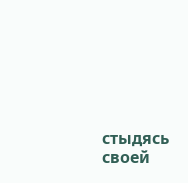стыдясь своей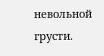невольной грусти.